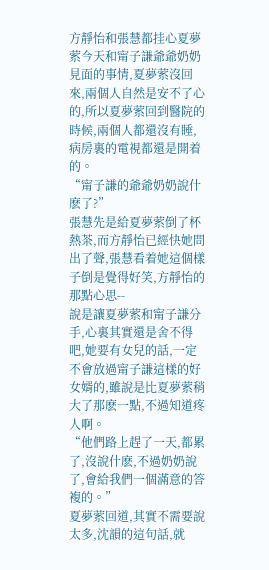方靜怡和張慧都挂心夏夢萦今天和甯子謙爺爺奶奶見面的事情,夏夢萦沒回來,兩個人自然是安不了心的,所以夏夢萦回到醫院的時候,兩個人都還沒有睡,病房裏的電視都還是開着的。
“甯子謙的爺爺奶奶說什麽了?”
張慧先是給夏夢萦倒了杯熱茶,而方靜怡已經快她問出了聲,張慧看着她這個樣子倒是覺得好笑,方靜怡的那點心思--
說是讓夏夢萦和甯子謙分手,心裏其實還是舍不得吧,她要有女兒的話,一定不會放過甯子謙這樣的好女婿的,雖說是比夏夢萦稍大了那麽一點,不過知道疼人啊。
“他們路上趕了一天,都累了,沒說什麽,不過奶奶說了,會給我們一個滿意的答複的。”
夏夢萦回道,其實不需要說太多,沈韻的這句話,就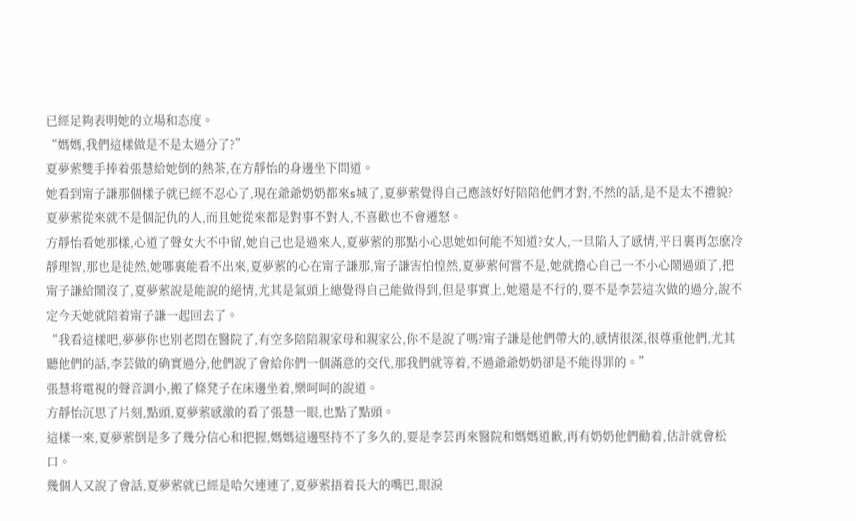已經足夠表明她的立場和态度。
“媽媽,我們這樣做是不是太過分了?”
夏夢萦雙手捧着張慧給她倒的熱茶,在方靜怡的身邊坐下問道。
她看到甯子謙那個樣子就已經不忍心了,現在爺爺奶奶都來s城了,夏夢萦覺得自己應該好好陪陪他們才對,不然的話,是不是太不禮貌?
夏夢萦從來就不是個記仇的人,而且她從來都是對事不對人,不喜歡也不會遷怒。
方靜怡看她那樣,心道了聲女大不中留,她自己也是過來人,夏夢萦的那點小心思她如何能不知道?女人,一旦陷入了感情,平日裏再怎麽冷靜理智,那也是徒然,她哪裏能看不出來,夏夢萦的心在甯子謙那,甯子謙害怕惶然,夏夢萦何嘗不是,她就擔心自己一不小心鬧過頭了,把甯子謙給鬧沒了,夏夢萦說是能說的絕情,尤其是氣頭上總覺得自己能做得到,但是事實上,她還是不行的,要不是李芸這次做的過分,說不定今天她就陪着甯子謙一起回去了。
“我看這樣吧,夢夢你也别老悶在醫院了,有空多陪陪親家母和親家公,你不是說了嗎?甯子謙是他們帶大的,感情很深,很尊重他們,尤其聽他們的話,李芸做的确實過分,他們說了會給你們一個滿意的交代,那我們就等着,不過爺爺奶奶卻是不能得罪的。”
張慧将電視的聲音調小,搬了條凳子在床邊坐着,樂呵呵的說道。
方靜怡沉思了片刻,點頭,夏夢萦感激的看了張慧一眼,也點了點頭。
這樣一來,夏夢萦倒是多了幾分信心和把握,媽媽這邊堅持不了多久的,要是李芸再來醫院和媽媽道歉,再有奶奶他們勸着,估計就會松口。
幾個人又說了會話,夏夢萦就已經是哈欠連連了,夏夢萦捂着長大的嘴巴,眼淚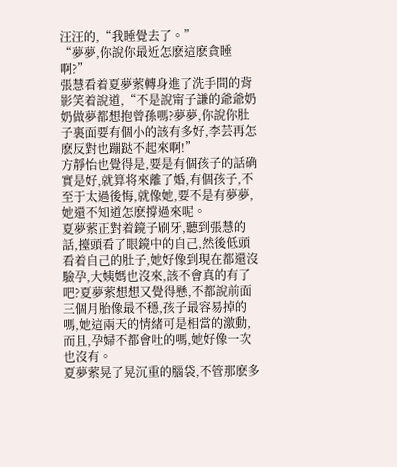汪汪的,“我睡覺去了。”
“夢夢,你說你最近怎麽這麽貪睡啊?”
張慧看着夏夢萦轉身進了洗手間的背影笑着說道,“不是說甯子謙的爺爺奶奶做夢都想抱曾孫嗎?夢夢,你說你肚子裏面要有個小的該有多好,李芸再怎麽反對也蹦跶不起來啊!”
方靜怡也覺得是,要是有個孩子的話确實是好,就算将來離了婚,有個孩子,不至于太過後悔,就像她,要不是有夢夢,她還不知道怎麽撐過來呢。
夏夢萦正對着鏡子刷牙,聽到張慧的話,擡頭看了眼鏡中的自己,然後低頭看着自己的肚子,她好像到現在都還沒驗孕,大姨媽也沒來,該不會真的有了吧?夏夢萦想想又覺得懸,不都說前面三個月胎像最不穩,孩子最容易掉的嗎,她這兩天的情緒可是相當的激動,而且,孕婦不都會吐的嗎,她好像一次也沒有。
夏夢萦晃了晃沉重的腦袋,不管那麽多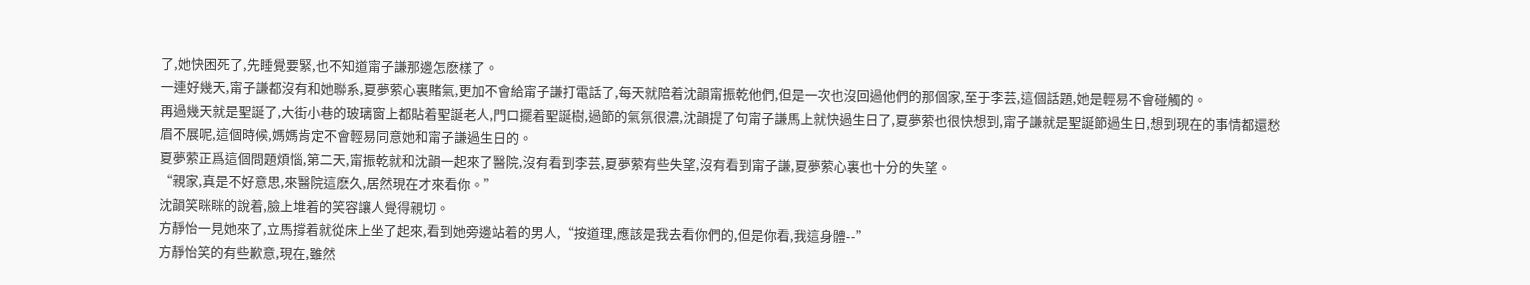了,她快困死了,先睡覺要緊,也不知道甯子謙那邊怎麽樣了。
一連好幾天,甯子謙都沒有和她聯系,夏夢萦心裏賭氣,更加不會給甯子謙打電話了,每天就陪着沈韻甯振乾他們,但是一次也沒回過他們的那個家,至于李芸,這個話題,她是輕易不會碰觸的。
再過幾天就是聖誕了,大街小巷的玻璃窗上都貼着聖誕老人,門口擺着聖誕樹,過節的氣氛很濃,沈韻提了句甯子謙馬上就快過生日了,夏夢萦也很快想到,甯子謙就是聖誕節過生日,想到現在的事情都還愁眉不展呢,這個時候,媽媽肯定不會輕易同意她和甯子謙過生日的。
夏夢萦正爲這個問題煩惱,第二天,甯振乾就和沈韻一起來了醫院,沒有看到李芸,夏夢萦有些失望,沒有看到甯子謙,夏夢萦心裏也十分的失望。
“親家,真是不好意思,來醫院這麽久,居然現在才來看你。”
沈韻笑眯眯的說着,臉上堆着的笑容讓人覺得親切。
方靜怡一見她來了,立馬撐着就從床上坐了起來,看到她旁邊站着的男人,“按道理,應該是我去看你們的,但是你看,我這身體--”
方靜怡笑的有些歉意,現在,雖然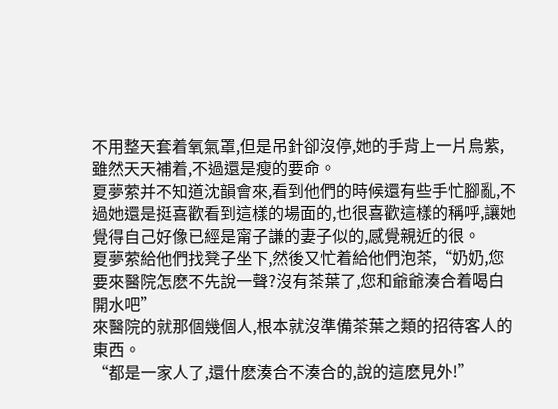不用整天套着氧氣罩,但是吊針卻沒停,她的手背上一片烏紫,雖然天天補着,不過還是瘦的要命。
夏夢萦并不知道沈韻會來,看到他們的時候還有些手忙腳亂,不過她還是挺喜歡看到這樣的場面的,也很喜歡這樣的稱呼,讓她覺得自己好像已經是甯子謙的妻子似的,感覺親近的很。
夏夢萦給他們找凳子坐下,然後又忙着給他們泡茶,“奶奶,您要來醫院怎麽不先說一聲?沒有茶葉了,您和爺爺湊合着喝白開水吧”
來醫院的就那個幾個人,根本就沒準備茶葉之類的招待客人的東西。
“都是一家人了,還什麽湊合不湊合的,說的這麽見外!”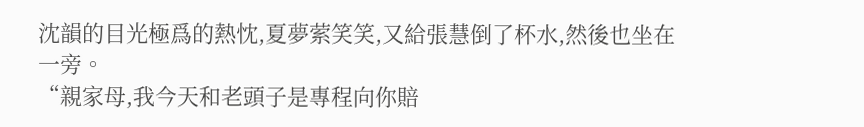沈韻的目光極爲的熱忱,夏夢萦笑笑,又給張慧倒了杯水,然後也坐在一旁。
“親家母,我今天和老頭子是專程向你賠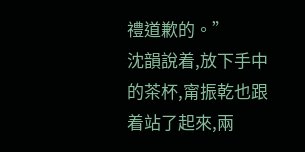禮道歉的。”
沈韻說着,放下手中的茶杯,甯振乾也跟着站了起來,兩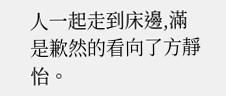人一起走到床邊,滿是歉然的看向了方靜怡。